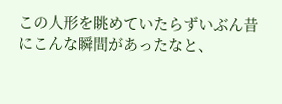この人形を眺めていたらずいぶん昔にこんな瞬間があったなと、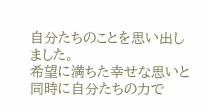自分たちのことを思い出しました。
希望に満ちた幸せな思いと同時に自分たちの力で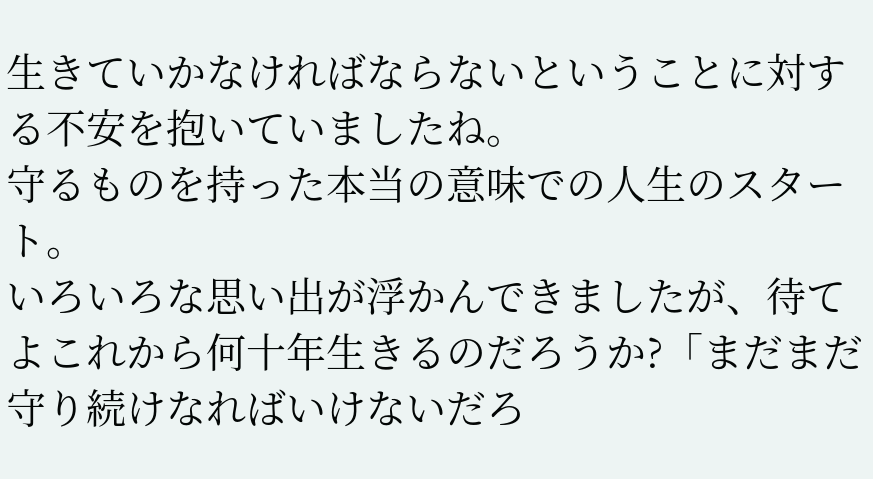生きていかなければならないということに対する不安を抱いていましたね。
守るものを持った本当の意味での人生のスタート。
いろいろな思い出が浮かんできましたが、待てよこれから何十年生きるのだろうか?「まだまだ守り続けなればいけないだろ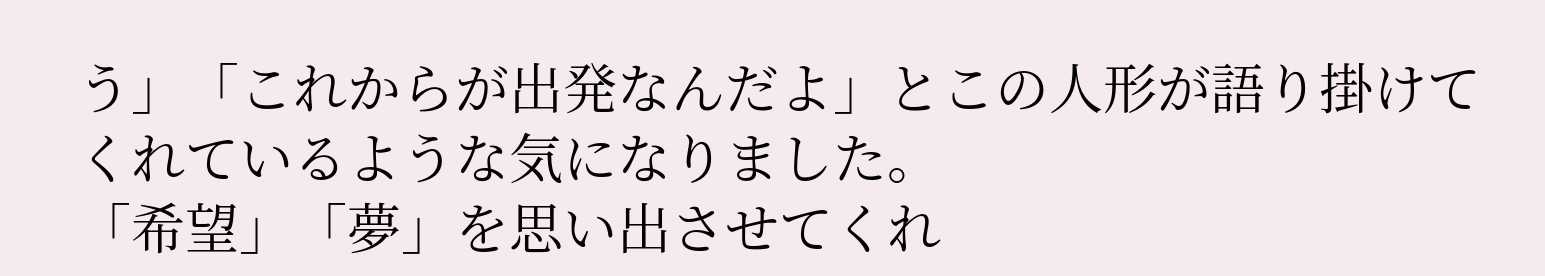う」「これからが出発なんだよ」とこの人形が語り掛けてくれているような気になりました。
「希望」「夢」を思い出させてくれ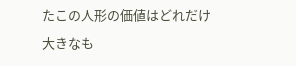たこの人形の価値はどれだけ大きなも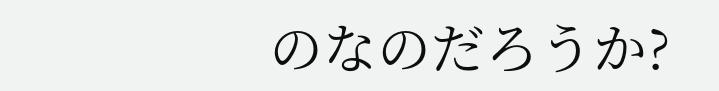のなのだろうか?